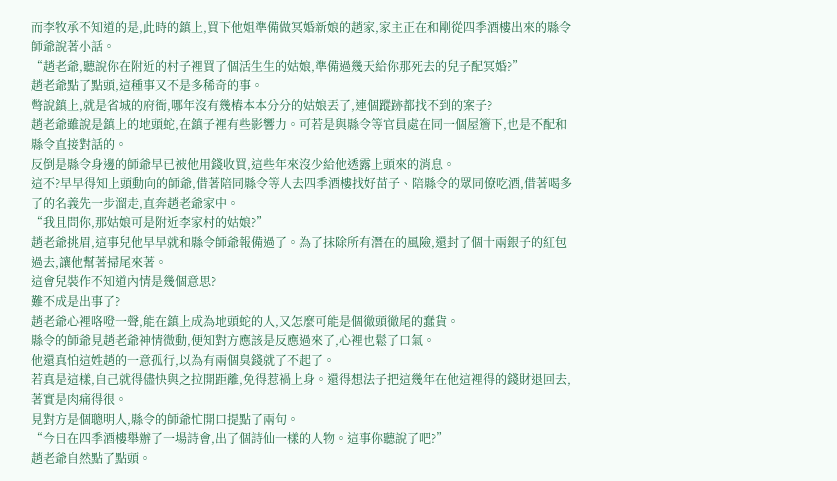而李牧承不知道的是,此時的鎮上,買下他姐準備做冥婚新娘的趙家,家主正在和剛從四季酒樓出來的縣令師爺說著小話。
“趙老爺,聽說你在附近的村子裡買了個活生生的姑娘,準備過幾天給你那死去的兒子配冥婚?”
趙老爺點了點頭,這種事又不是多稀奇的事。
彆說鎮上,就是省城的府衙,哪年沒有幾樁本本分分的姑娘丟了,連個蹤跡都找不到的案子?
趙老爺雖說是鎮上的地頭蛇,在鎮子裡有些影響力。可若是與縣令等官員處在同一個屋簷下,也是不配和縣令直接對話的。
反倒是縣令身邊的師爺早已被他用錢收買,這些年來沒少給他透露上頭來的消息。
這不?早早得知上頭動向的師爺,借著陪同縣令等人去四季酒樓找好苗子、陪縣令的眾同僚吃酒,借著喝多了的名義先一步溜走,直奔趙老爺家中。
“我且問你,那姑娘可是附近李家村的姑娘?”
趙老爺挑眉,這事兒他早早就和縣令師爺報備過了。為了抹除所有潛在的風險,還封了個十兩銀子的紅包過去,讓他幫著掃尾來著。
這會兒裝作不知道內情是幾個意思?
難不成是出事了?
趙老爺心裡咯噔一聲,能在鎮上成為地頭蛇的人,又怎麼可能是個徹頭徹尾的蠢貨。
縣令的師爺見趙老爺神情微動,便知對方應該是反應過來了,心裡也鬆了口氣。
他還真怕這姓趙的一意孤行,以為有兩個臭錢就了不起了。
若真是這樣,自己就得儘快與之拉開距離,免得惹禍上身。還得想法子把這幾年在他這裡得的錢財退回去,著實是肉痛得很。
見對方是個聰明人,縣令的師爺忙開口提點了兩句。
“今日在四季酒樓舉辦了一場詩會,出了個詩仙一樣的人物。這事你聽說了吧?”
趙老爺自然點了點頭。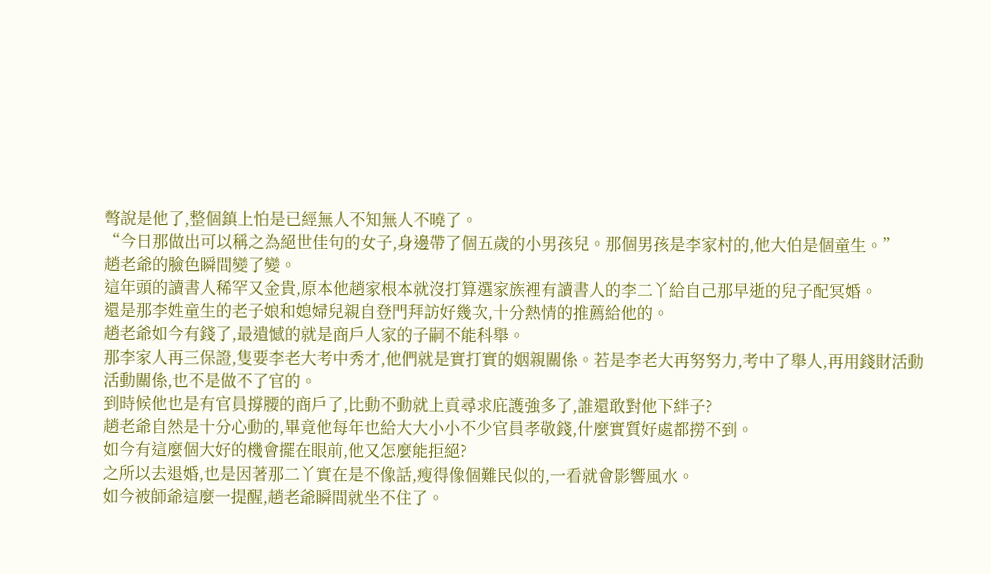彆說是他了,整個鎮上怕是已經無人不知無人不曉了。
“今日那做出可以稱之為絕世佳句的女子,身邊帶了個五歲的小男孩兒。那個男孩是李家村的,他大伯是個童生。”
趙老爺的臉色瞬間變了變。
這年頭的讀書人稀罕又金貴,原本他趙家根本就沒打算選家族裡有讀書人的李二丫給自己那早逝的兒子配冥婚。
還是那李姓童生的老子娘和媳婦兒親自登門拜訪好幾次,十分熱情的推薦給他的。
趙老爺如今有錢了,最遺憾的就是商戶人家的子嗣不能科舉。
那李家人再三保證,隻要李老大考中秀才,他們就是實打實的姻親關係。若是李老大再努努力,考中了舉人,再用錢財活動活動關係,也不是做不了官的。
到時候他也是有官員撐腰的商戶了,比動不動就上貢尋求庇護強多了,誰還敢對他下絆子?
趙老爺自然是十分心動的,畢竟他每年也給大大小小不少官員孝敬錢,什麼實質好處都撈不到。
如今有這麼個大好的機會擺在眼前,他又怎麼能拒絕?
之所以去退婚,也是因著那二丫實在是不像話,瘦得像個難民似的,一看就會影響風水。
如今被師爺這麼一提醒,趙老爺瞬間就坐不住了。